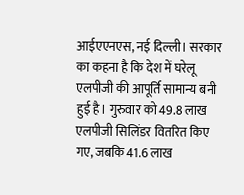आईएएनएस, नई दिल्ली। सरकार का कहना है कि देश में घरेलू एलपीजी की आपूर्ति सामान्य बनी हुई है। गुरुवार को 49.8 लाख एलपीजी सिलिंडर वितरित किए गए, जबकि 41.6 लाख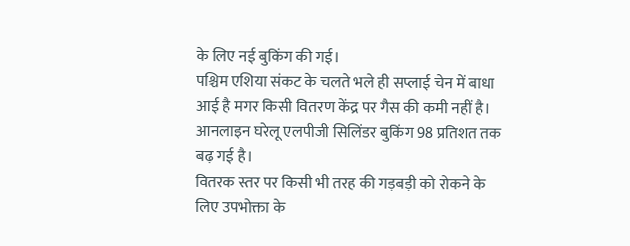के लिए नई बुकिंग की गई।
पश्चिम एशिया संकट के चलते भले ही सप्लाई चेन में बाधा आई है मगर किसी वितरण केंद्र पर गैस की कमी नहीं है। आनलाइन घरेलू एलपीजी सिलिंडर बुकिंग 98 प्रतिशत तक बढ़ गई है।
वितरक स्तर पर किसी भी तरह की गड़बड़ी को रोकने के लिए उपभोक्ता के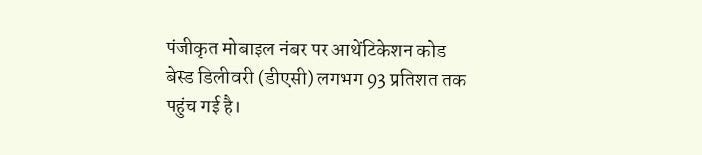पंजीकृत मोबाइल नंबर पर आथेंटिकेशन कोड बेस्ड डिलीवरी (डीएसी) लगभग 93 प्रतिशत तक पहुंच गई है।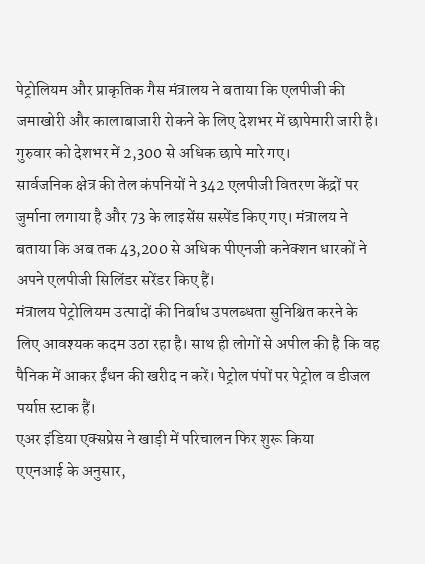पेट्रोलियम और प्राकृतिक गैस मंत्रालय ने बताया कि एलपीजी की जमाखोरी और कालाबाजारी रोकने के लिए देशभर में छापेमारी जारी है। गुरुवार को देशभर में 2,300 से अधिक छापे मारे गए।
सार्वजनिक क्षेत्र की तेल कंपनियों ने 342 एलपीजी वितरण केंद्रों पर जुर्माना लगाया है और 73 के लाइसेंस सस्पेंड किए गए। मंत्रालय ने बताया कि अब तक 43,200 से अधिक पीएनजी कनेक्शन धारकों ने अपने एलपीजी सिलिंडर सरेंडर किए हैं।
मंत्रालय पेट्रोलियम उत्पादों की निर्बाध उपलब्धता सुनिश्चित करने के लिए आवश्यक कदम उठा रहा है। साथ ही लोगों से अपील की है कि वह पैनिक में आकर ईंधन की खरीद न करें। पेट्रोल पंपों पर पेट्रोल व डीजल पर्याप्त स्टाक हैं।
एअर इंडिया एक्सप्रेस ने खाड़ी में परिचालन फिर शुरू किया
एएनआई के अनुसार,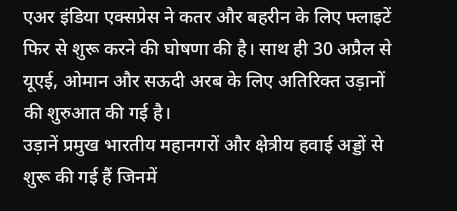एअर इंडिया एक्सप्रेस ने कतर और बहरीन के लिए फ्लाइटें फिर से शुरू करने की घोषणा की है। साथ ही 30 अप्रैल से यूएई, ओमान और सऊदी अरब के लिए अतिरिक्त उड़ानों की शुरुआत की गई है।
उड़ानें प्रमुख भारतीय महानगरों और क्षेत्रीय हवाई अड्डों से शुरू की गई हैं जिनमें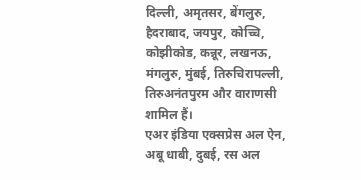दिल्ली, अमृतसर, बेंगलुरु, हैदराबाद, जयपुर, कोच्चि, कोझीकोड, कन्नूर, लखनऊ, मंगलुरु, मुंबई, तिरुचिरापल्ली, तिरुअनंतपुरम और वाराणसी शामिल हैं।
एअर इंडिया एक्सप्रेस अल ऐन, अबू धाबी, दुबई, रस अल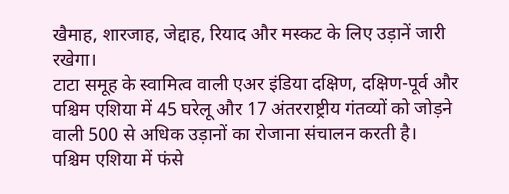खैमाह, शारजाह, जेद्दाह, रियाद और मस्कट के लिए उड़ानें जारी रखेगा।
टाटा समूह के स्वामित्व वाली एअर इंडिया दक्षिण, दक्षिण-पूर्व और पश्चिम एशिया में 45 घरेलू और 17 अंतरराष्ट्रीय गंतव्यों को जोड़ने वाली 500 से अधिक उड़ानों का रोजाना संचालन करती है।
पश्चिम एशिया में फंसे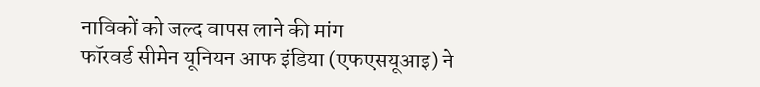नाविकों को जल्द वापस लाने की मांग
फॉरवर्ड सीमेन यूनियन आफ इंडिया (एफएसयूआइ) ने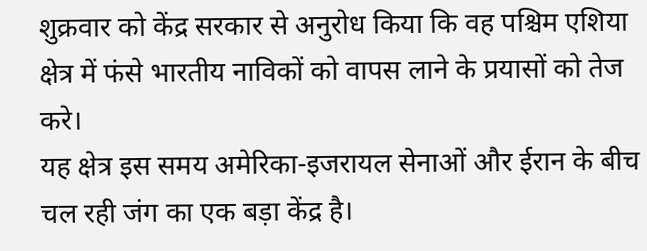शुक्रवार को केंद्र सरकार से अनुरोध किया कि वह पश्चिम एशिया क्षेत्र में फंसे भारतीय नाविकों को वापस लाने के प्रयासों को तेज करे।
यह क्षेत्र इस समय अमेरिका-इजरायल सेनाओं और ईरान के बीच चल रही जंग का एक बड़ा केंद्र है।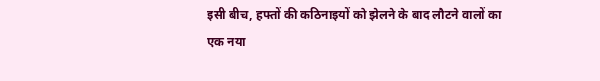इसी बीच, हफ्तों की कठिनाइयों को झेलने के बाद लौटने वालों का एक नया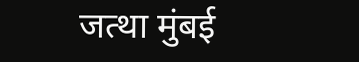जत्था मुंबई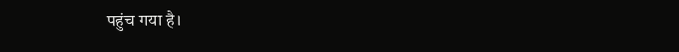पहुंच गया है।